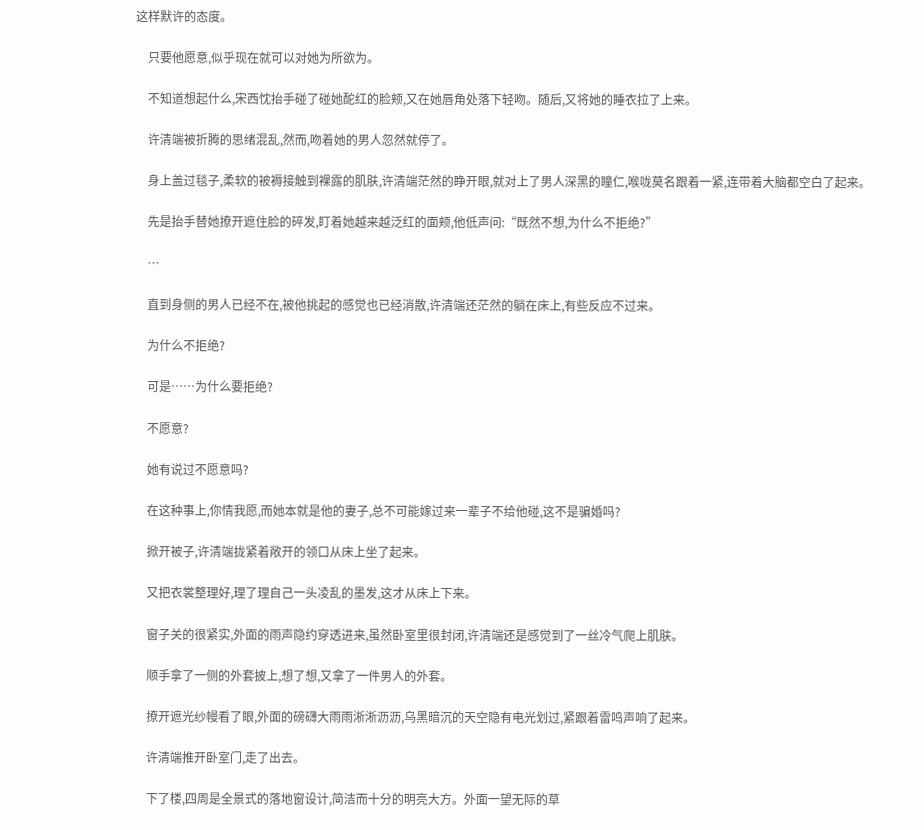这样默许的态度。

    只要他愿意,似乎现在就可以对她为所欲为。

    不知道想起什么,宋西忱抬手碰了碰她酡红的脸颊,又在她唇角处落下轻吻。随后,又将她的睡衣拉了上来。

    许清端被折腾的思绪混乱,然而,吻着她的男人忽然就停了。

    身上盖过毯子,柔软的被褥接触到裸露的肌肤,许清端茫然的睁开眼,就对上了男人深黑的瞳仁,喉咙莫名跟着一紧,连带着大脑都空白了起来。

    先是抬手替她撩开遮住脸的碎发,盯着她越来越泛红的面颊,他低声问:“既然不想,为什么不拒绝?”

    …

    直到身侧的男人已经不在,被他挑起的感觉也已经消散,许清端还茫然的躺在床上,有些反应不过来。

    为什么不拒绝?

    可是……为什么要拒绝?

    不愿意?

    她有说过不愿意吗?

    在这种事上,你情我愿,而她本就是他的妻子,总不可能嫁过来一辈子不给他碰,这不是骗婚吗?

    掀开被子,许清端拢紧着敞开的领口从床上坐了起来。

    又把衣裳整理好,理了理自己一头凌乱的墨发,这才从床上下来。

    窗子关的很紧实,外面的雨声隐约穿透进来,虽然卧室里很封闭,许清端还是感觉到了一丝冷气爬上肌肤。

    顺手拿了一侧的外套披上,想了想,又拿了一件男人的外套。

    撩开遮光纱幔看了眼,外面的磅礴大雨雨淅淅沥沥,乌黑暗沉的天空隐有电光划过,紧跟着雷鸣声响了起来。

    许清端推开卧室门,走了出去。

    下了楼,四周是全景式的落地窗设计,简洁而十分的明亮大方。外面一望无际的草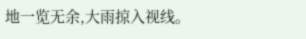地一览无余,大雨掠入视线。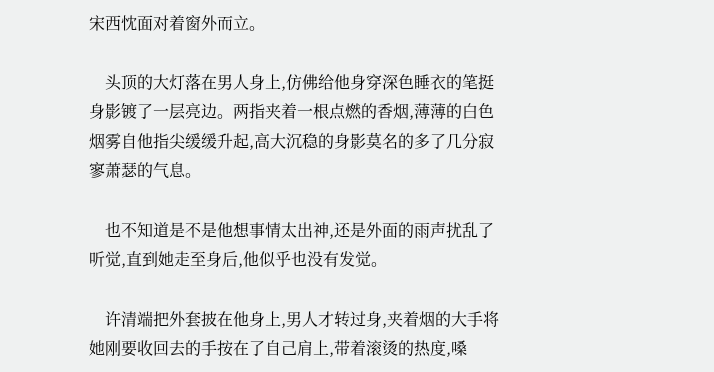宋西忱面对着窗外而立。

    头顶的大灯落在男人身上,仿佛给他身穿深色睡衣的笔挺身影镀了一层亮边。两指夹着一根点燃的香烟,薄薄的白色烟雾自他指尖缓缓升起,高大沉稳的身影莫名的多了几分寂寥萧瑟的气息。

    也不知道是不是他想事情太出神,还是外面的雨声扰乱了听觉,直到她走至身后,他似乎也没有发觉。

    许清端把外套披在他身上,男人才转过身,夹着烟的大手将她刚要收回去的手按在了自己肩上,带着滚烫的热度,嗓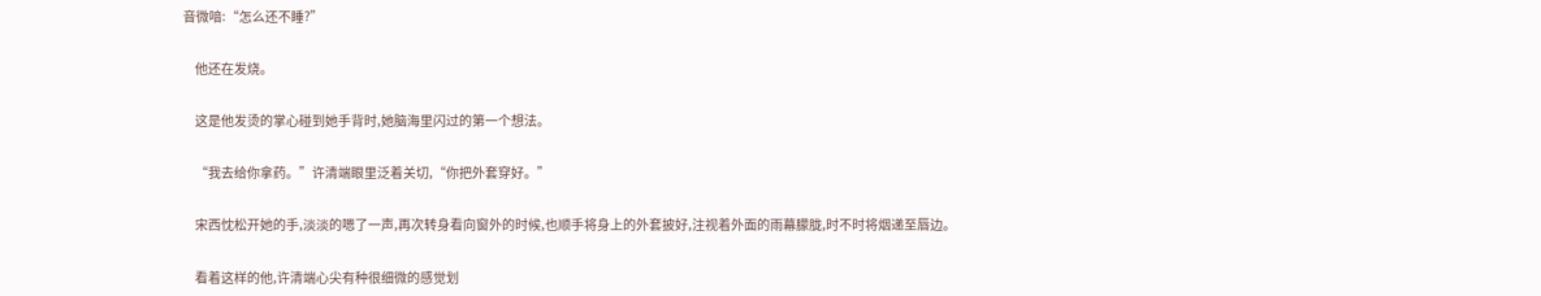音微喑:“怎么还不睡?”

    他还在发烧。

    这是他发烫的掌心碰到她手背时,她脑海里闪过的第一个想法。

    “我去给你拿药。”许清端眼里泛着关切,“你把外套穿好。”

    宋西忱松开她的手,淡淡的嗯了一声,再次转身看向窗外的时候,也顺手将身上的外套披好,注视着外面的雨幕朦胧,时不时将烟递至唇边。

    看着这样的他,许清端心尖有种很细微的感觉划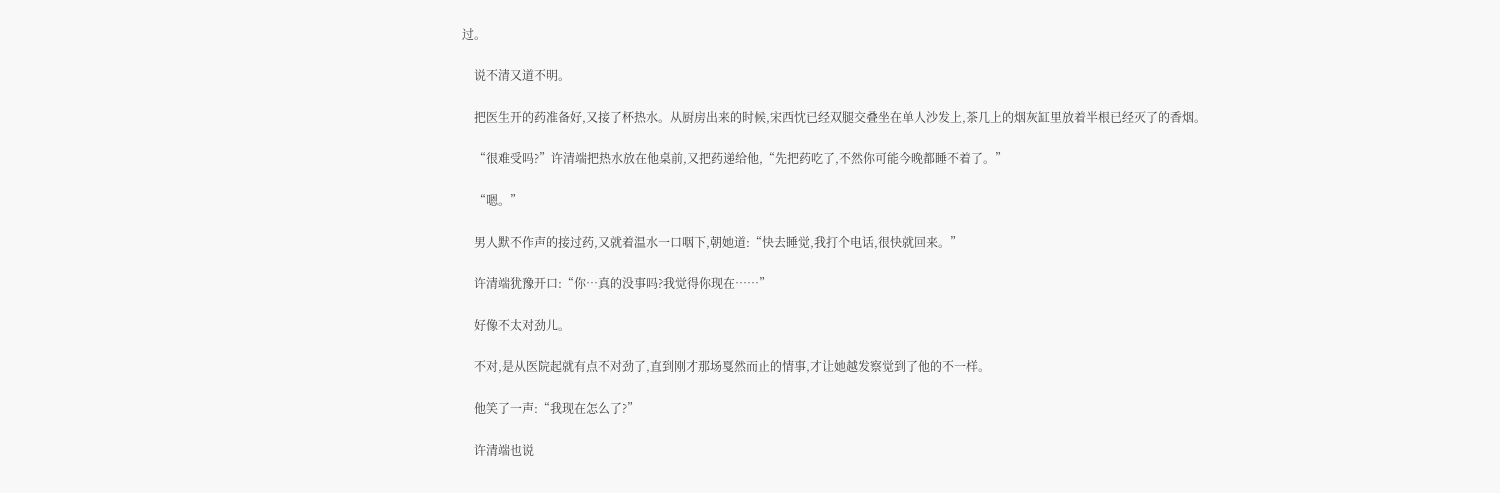过。

    说不清又道不明。

    把医生开的药准备好,又接了杯热水。从厨房出来的时候,宋西忱已经双腿交叠坐在单人沙发上,茶几上的烟灰缸里放着半根已经灭了的香烟。

    “很难受吗?”许清端把热水放在他桌前,又把药递给他,“先把药吃了,不然你可能今晚都睡不着了。”

    “嗯。”

    男人默不作声的接过药,又就着温水一口咽下,朝她道:“快去睡觉,我打个电话,很快就回来。”

    许清端犹豫开口:“你…真的没事吗?我觉得你现在……”

    好像不太对劲儿。

    不对,是从医院起就有点不对劲了,直到刚才那场戛然而止的情事,才让她越发察觉到了他的不一样。

    他笑了一声:“我现在怎么了?”

    许清端也说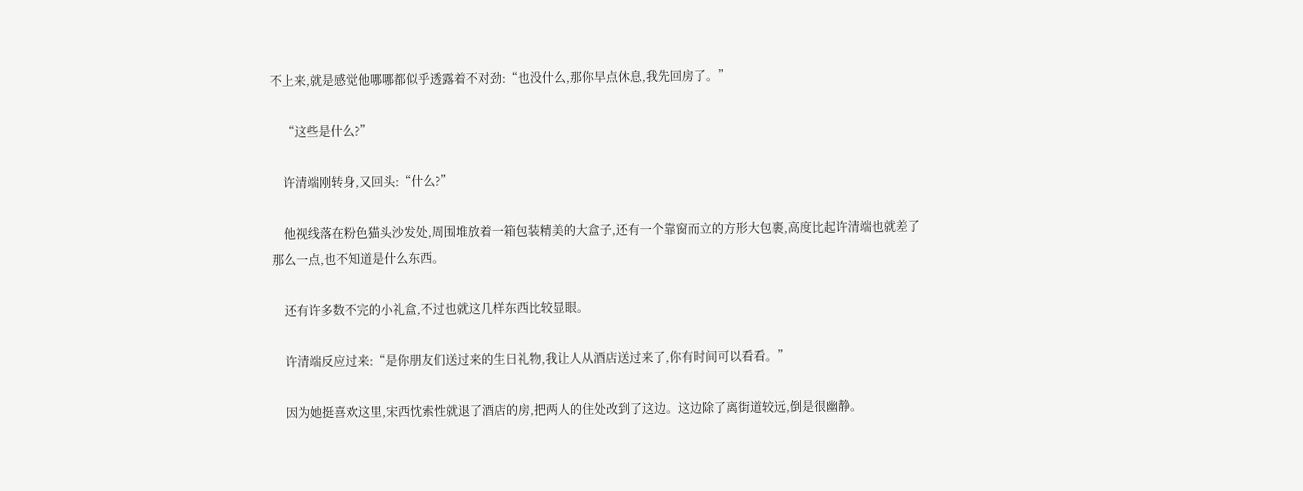不上来,就是感觉他哪哪都似乎透露着不对劲:“也没什么,那你早点休息,我先回房了。”

    “这些是什么?”

    许清端刚转身,又回头:“什么?”

    他视线落在粉色猫头沙发处,周围堆放着一箱包装精美的大盒子,还有一个靠窗而立的方形大包裹,高度比起许清端也就差了那么一点,也不知道是什么东西。

    还有许多数不完的小礼盒,不过也就这几样东西比较显眼。

    许清端反应过来:“是你朋友们送过来的生日礼物,我让人从酒店送过来了,你有时间可以看看。”

    因为她挺喜欢这里,宋西忱索性就退了酒店的房,把两人的住处改到了这边。这边除了离街道较远,倒是很幽静。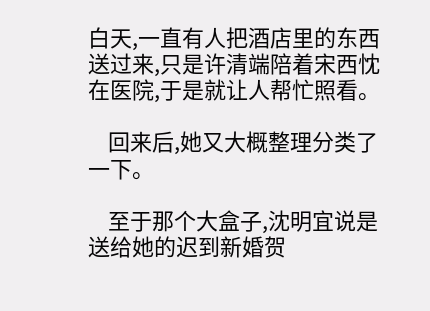白天,一直有人把酒店里的东西送过来,只是许清端陪着宋西忱在医院,于是就让人帮忙照看。

    回来后,她又大概整理分类了一下。

    至于那个大盒子,沈明宜说是送给她的迟到新婚贺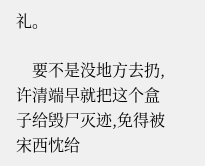礼。

    要不是没地方去扔,许清端早就把这个盒子给毁尸灭迹,免得被宋西忱给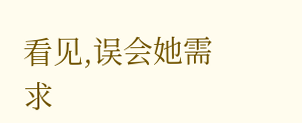看见,误会她需求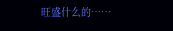旺盛什么的……